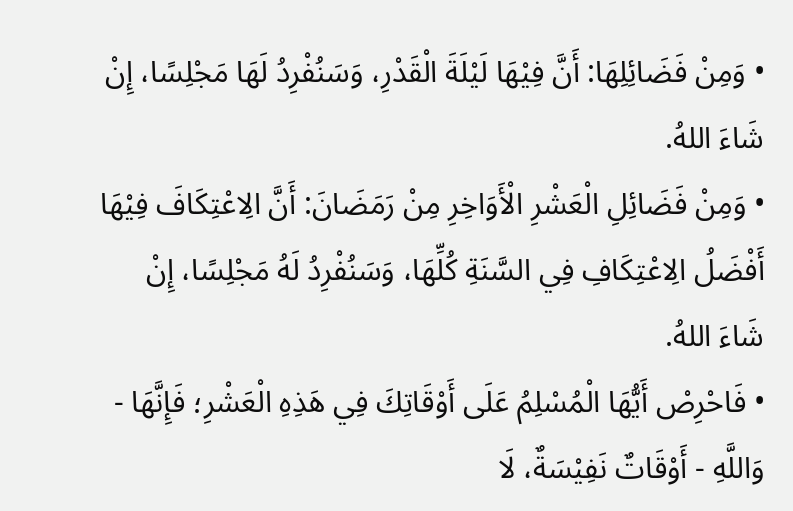• وَمِنْ فَضَائِلِهَا: أَنَّ فِيْهَا لَيْلَةَ الْقَدْرِ، وَسَنُفْرِدُ لَهَا مَجْلِسًا، إِنْ شَاءَ اللهُ.
• وَمِنْ فَضَائِلِ الْعَشْرِ الْأَوَاخِرِ مِنْ رَمَضَانَ: أَنَّ الِاعْتِكَافَ فِيْهَا أَفْضَلُ الِاعْتِكَافِ فِي السَّنَةِ كُلِّهَا، وَسَنُفْرِدُ لَهُ مَجْلِسًا، إِنْ شَاءَ اللهُ.
• فَاحْرِصْ أَيُّهَا الْمُسْلِمُ عَلَى أَوْقَاتِكَ فِي هَذِهِ الْعَشْرِ؛ فَإِنَّهَا - وَاللَّهِ - أَوْقَاتٌ نَفِيْسَةٌ، لَا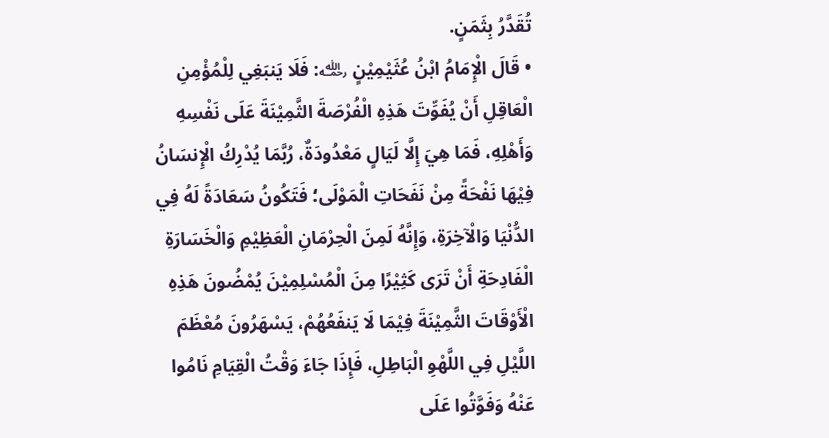تُقَدَّرُ بِثَمَنٍ.
• قَالَ الْإِمَامُ ابْنُ عُثَيْمِيْنٍ ﵀: فَلَا يَنبَغِي لِلْمُؤْمِنِ الْعَاقِلِ أَنْ يُفَوِّتَ هَذِهِ الْفُرْصَةَ الثَّمِيْنَةَ عَلَى نَفْسِهِ وَأَهْلِهِ، فَمَا هِيَ إِلَّا لَيَالٍ مَعْدُودَةٌ، رُبَّمَا يُدْرِكُ الْإِنسَانُ فِيْهَا نَفْحَةً مِنْ نَفَحَاتِ الْمَوْلَى؛ فَتَكُونُ سَعَادَةً لَهُ فِي الدُّنْيَا وَالْآخِرَةِ، وَإِنَّهُ لَمِنَ الْحِرْمَانِ الْعَظِيْمِ وَالْخَسَارَةِ الْفَادِحَةِ أَنْ تَرَى كَثِيْرًا مِنَ الْمُسْلِمِيْنَ يُمْضُونَ هَذِهِ الْأَوْقَاتَ الثَّمِيْنَةَ فِيْمَا لَا يَنفَعُهُمْ، يَسْهَرُونَ مُعْظَمَ اللَّيْلِ فِي اللَّهْوِ الْبَاطِلِ، فَإِذَا جَاءَ وَقْتُ الْقِيَامِ نَامُوا عَنْهُ وَفَوَّتُوا عَلَى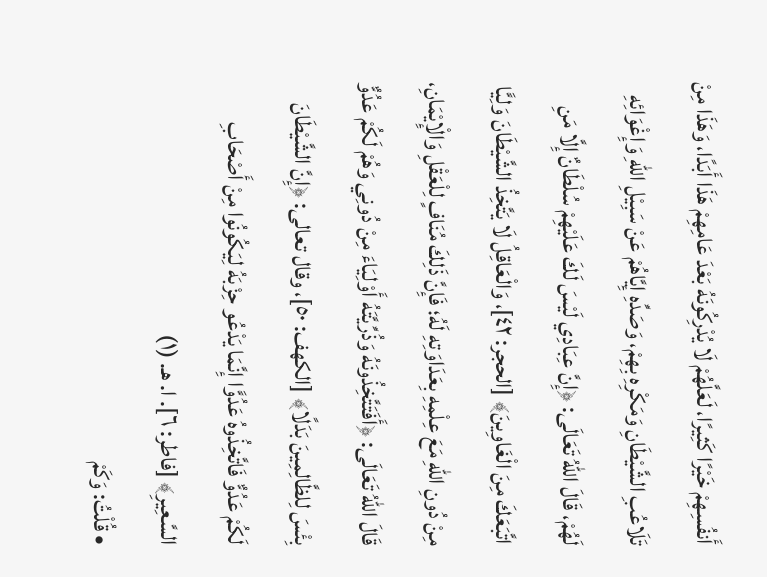أَنفُسِهِمْ خَيْرًا كَثِيرًا، لَعَلَّهُمْ لَا يُدْرِكُونَهُ بَعْدَ عَامِهِمْ هَذَا أَبَدًا، وَهَذَا مِنْ تَلَاعُبِ الشَّيْطَانِ وَمَكْرِهِ بِهِمْ، وَصَدِّهِ إِيَّاهُمْ عَنْ سَبِيْلِ اللهِ وَإِغْوَائِهِ لَهُمْ، قَالَ اللهُ تَعَالَى: ﴿إِنَّ عِبَادِي لَيْسَ لَكَ عَلَيْهِمْ سُلْطَانٌ إِلَّا مَنِ اتَّبَعَكَ مِنَ الْغَاوِينَ﴾ [الحجر: ٤٢]، وَالْعَاقِلُ لَا يَتَّخِذُ الشَّيْطَانَ وَلِيًّا مِنْ دُونِ اللهِ مَعَ عِلْمِهِ بِعَدَاوَتِهِ لَهُ؛ فَإِنَّ ذَلِكَ مُنَافٍ لِلْعَقْلِ وَالْإِيْمَانِ، قَالَ اللهُ تَعَالَى: ﴿أَفَتَتَّخِذُونَهُ وَذُرِّيَّتَهُ أَوْلِيَاءَ مِنْ دُونِي وَهُمْ لَكُمْ عَدُوٌّ بِئْسَ لِلظَّالِمِينَ بَدَلًا﴾ [الكهف: ٥٠]، وقال تعالى: ﴿إِنَّ الشَّيْطَانَ لَكُمْ عَدُوٌّ فَاتَّخِذُوهُ عَدُوًّا إِنَّمَا يَدْعُو حِزْبَهُ لِيَكُونُوا مِنْ أَصْحَابِ السَّعِيرِ﴾ [فاطر: ٦]. ا. هـ. (١)
• قُلْتُ: وَكَمْ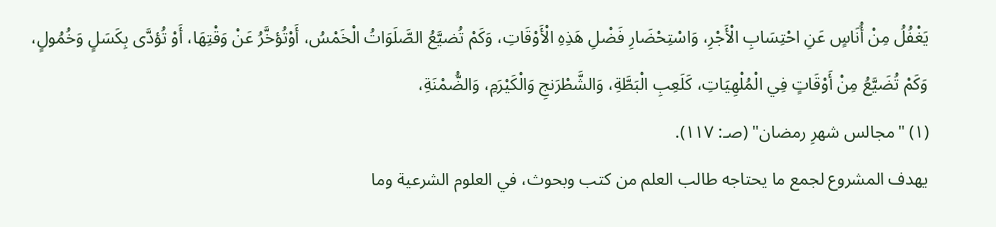يَغْفُلُ مِنْ أُنَاسٍ عَنِ احْتِسَابِ الْأَجْرِ، وَاسْتِحْضَارِ فَضْلِ هَذِهِ الْأَوْقَاتِ، وَكَمْ تُضيَّعُ الصَّلَوَاتُ الْخَمْسُ، أَوْتُؤخَّرُ عَنْ وَقْتِهَا، أَوْ تُؤدَّى بِكَسَلٍ وَخُمُولٍ، وَكَمْ تُضَيَّعُ مِنْ أَوْقَاتٍ فِي الْمُلْهِيَاتِ، كَلَعِبِ الْبَطَّةِ، وَالشَّطْرَنجِ وَالْكَيْرَمِ، وَالضُّمْنَةِ،
(١) "مجالس شهرِ رمضان" (صـ: ١١٧).
يهدف المشروع لجمع ما يحتاجه طالب العلم من كتب وبحوث، في العلوم الشرعية وما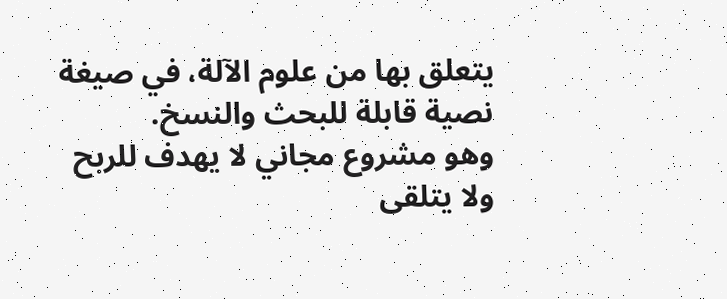يتعلق بها من علوم الآلة، في صيغة نصية قابلة للبحث والنسخ.
وهو مشروع مجاني لا يهدف للربح ولا يتلقى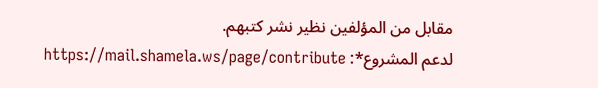مقابل من المؤلفين نظير نشر كتبهم.
لدعم المشروع*: https://mail.shamela.ws/page/contribute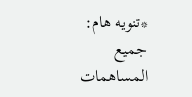*تنويه هام: جميع المساهمات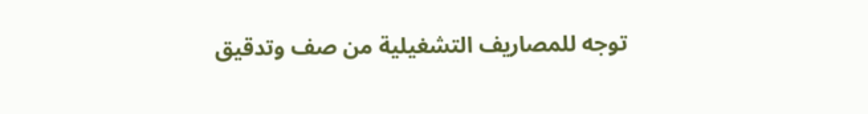توجه للمصاريف التشغيلية من صف وتدقيق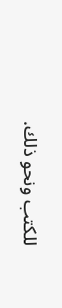للكتب ونحو ذلك.